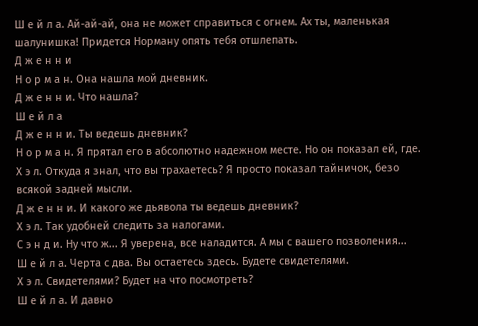Ш е й л а. Ай-ай-ай, она не может справиться с огнем. Ах ты, маленькая шалунишка! Придется Норману опять тебя отшлепать.
Д ж е н н и
Н о р м а н. Она нашла мой дневник.
Д ж е н н и. Что нашла?
Ш е й л а
Д ж е н н и. Ты ведешь дневник?
Н о р м а н. Я прятал его в абсолютно надежном месте. Но он показал ей, где.
Х э л. Откуда я знал, что вы трахаетесь? Я просто показал тайничок, безо всякой задней мысли.
Д ж е н н и. И какого же дьявола ты ведешь дневник?
Х э л. Так удобней следить за налогами.
С э н д и. Ну что ж... Я уверена, все наладится. А мы с вашего позволения...
Ш е й л а. Черта с два. Вы остаетесь здесь. Будете свидетелями.
Х э л. Свидетелями? Будет на что посмотреть?
Ш е й л а. И давно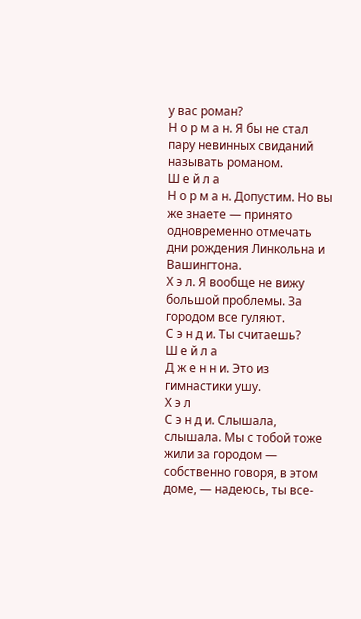у вас роман?
Н о р м а н. Я бы не стал пару невинных свиданий называть романом.
Ш е й л а
Н о р м а н. Допустим. Но вы же знаете — принято одновременно отмечать дни рождения Линкольна и Вашингтона.
Х э л. Я вообще не вижу большой проблемы. За городом все гуляют.
С э н д и. Ты считаешь?
Ш е й л а
Д ж е н н и. Это из гимнастики ушу.
Х э л
С э н д и. Слышала, слышала. Мы с тобой тоже жили за городом — собственно говоря, в этом доме, — надеюсь, ты все-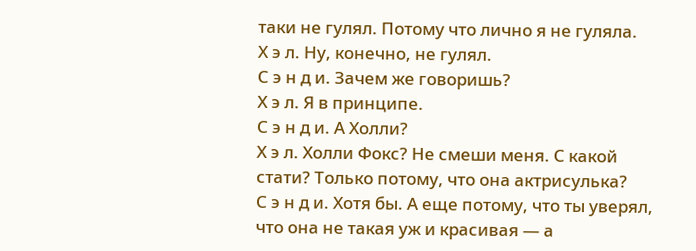таки не гулял. Потому что лично я не гуляла.
Х э л. Ну, конечно, не гулял.
С э н д и. Зачем же говоришь?
Х э л. Я в принципе.
С э н д и. А Холли?
Х э л. Холли Фокс? Не смеши меня. С какой стати? Только потому, что она актрисулька?
С э н д и. Хотя бы. А еще потому, что ты уверял, что она не такая уж и красивая — а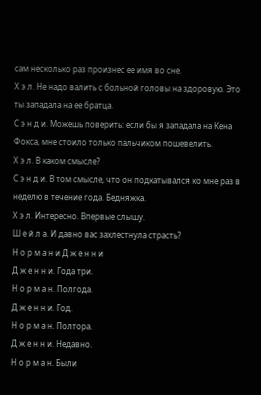сам несколько раз произнес ее имя во сне.
Х э л. Не надо валить с больной головы на здоровую. Это ты западала на ее братца.
С э н д и. Можешь поверить: если бы я западала на Кена Фокса, мне стоило только пальчиком пошевелить.
Х э л. В каком смысле?
С э н д и. В том смысле, что он подкатывался ко мне раз в неделю в течение года. Бедняжка.
Х э л. Интересно. Впервые слышу.
Ш е й л а. И давно вас захлестнула страсть?
Н о р м а н и Д ж е н н и
Д ж е н н и. Года три.
Н о р м а н. Полгода.
Д ж е н н и. Год.
Н о р м а н. Полтора.
Д ж е н н и. Недавно.
Н о р м а н. Были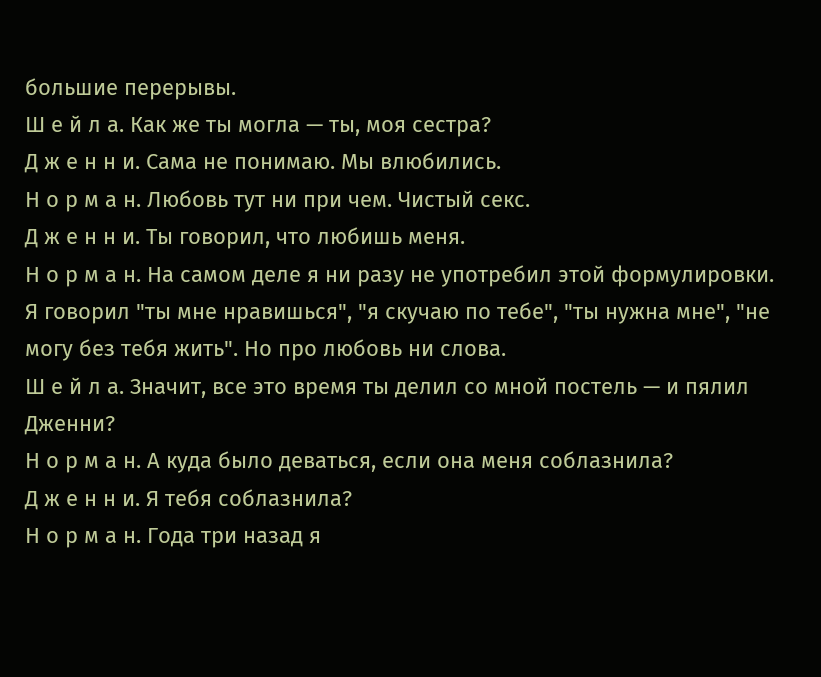большие перерывы.
Ш е й л а. Как же ты могла — ты, моя сестра?
Д ж е н н и. Сама не понимаю. Мы влюбились.
Н о р м а н. Любовь тут ни при чем. Чистый секс.
Д ж е н н и. Ты говорил, что любишь меня.
Н о р м а н. На самом деле я ни разу не употребил этой формулировки. Я говорил "ты мне нравишься", "я скучаю по тебе", "ты нужна мне", "не могу без тебя жить". Но про любовь ни слова.
Ш е й л а. Значит, все это время ты делил со мной постель — и пялил Дженни?
Н о р м а н. А куда было деваться, если она меня соблазнила?
Д ж е н н и. Я тебя соблазнила?
Н о р м а н. Года три назад я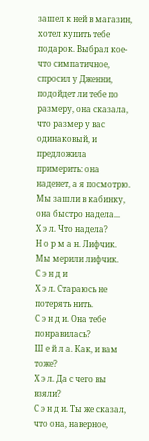зашел к ней в магазин, хотел купить тебе подарок. Выбрал кое-что симпатичное, спросил у Дженни, подойдет ли тебе по размеру, она сказала, что размер у вас одинаковый, и предложила примерить: она наденет, а я посмотрю. Мы зашли в кабинку, она быстро надела...
Х э л. Что надела?
Н о р м а н. Лифчик. Мы мерили лифчик.
С э н д и
Х э л. Стараюсь не потерять нить.
С э н д и. Она тебе понравилась?
Ш е й л а. Как, и вам тоже?
Х э л. Да с чего вы взяли?
С э н д и. Ты же сказал, что она, наверное,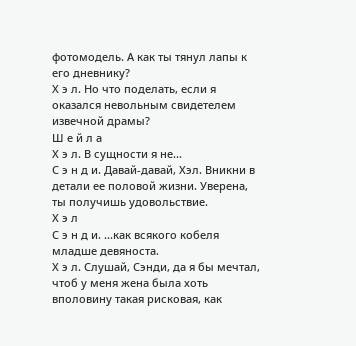фотомодель. А как ты тянул лапы к его дневнику?
Х э л. Но что поделать, если я оказался невольным свидетелем извечной драмы?
Ш е й л а
Х э л. В сущности я не...
С э н д и. Давай-давай, Хэл. Вникни в детали ее половой жизни. Уверена, ты получишь удовольствие.
Х э л
С э н д и. ...как всякого кобеля младше девяноста.
Х э л. Слушай, Сэнди, да я бы мечтал, чтоб у меня жена была хоть вполовину такая рисковая, как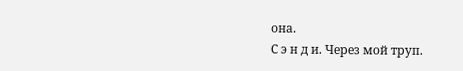она.
С э н д и. Через мой труп.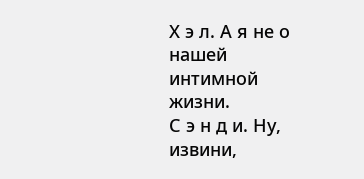Х э л. А я не о нашей интимной жизни.
С э н д и. Ну, извини,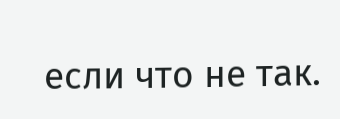если что не так.